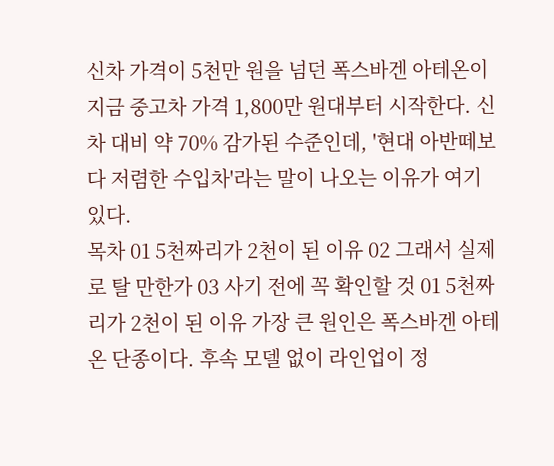신차 가격이 5천만 원을 넘던 폭스바겐 아테온이 지금 중고차 가격 1,800만 원대부터 시작한다. 신차 대비 약 70% 감가된 수준인데, '현대 아반떼보다 저렴한 수입차'라는 말이 나오는 이유가 여기 있다.
목차 01 5천짜리가 2천이 된 이유 02 그래서 실제로 탈 만한가 03 사기 전에 꼭 확인할 것 01 5천짜리가 2천이 된 이유 가장 큰 원인은 폭스바겐 아테온 단종이다. 후속 모델 없이 라인업이 정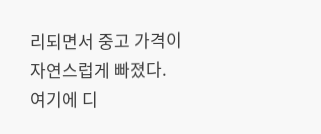리되면서 중고 가격이 자연스럽게 빠졌다.
여기에 디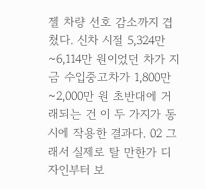젤 차량 선호 감소까지 겹쳤다. 신차 시절 5,324만~6,114만 원이었던 차가 지금 수입중고차가 1,800만~2,000만 원 초반대에 거래되는 건 이 두 가지가 동시에 작용한 결과다. 02 그래서 실제로 탈 만한가 디자인부터 보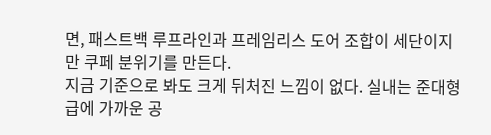면, 패스트백 루프라인과 프레임리스 도어 조합이 세단이지만 쿠페 분위기를 만든다.
지금 기준으로 봐도 크게 뒤처진 느낌이 없다. 실내는 준대형급에 가까운 공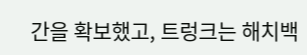간을 확보했고, 트렁크는 해치백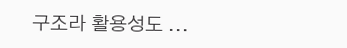구조라 활용성도 ...